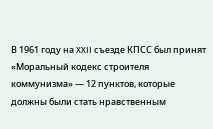В 1961 году на XXII съезде КПСС был принят «Моральный кодекс строителя коммунизма» — 12 пунктов, которые должны были стать нравственным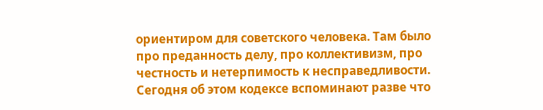ориентиром для советского человека. Там было про преданность делу, про коллективизм, про честность и нетерпимость к несправедливости. Сегодня об этом кодексе вспоминают разве что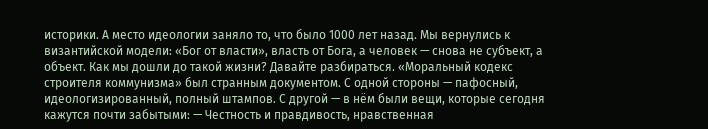историки. А место идеологии заняло то, что было 1000 лет назад. Мы вернулись к византийской модели: «Бог от власти», власть от Бога, а человек — снова не субъект, а объект. Как мы дошли до такой жизни? Давайте разбираться. «Моральный кодекс строителя коммунизма» был странным документом. С одной стороны — пафосный, идеологизированный, полный штампов. С другой — в нём были вещи, которые сегодня кажутся почти забытыми: — Честность и правдивость, нравственная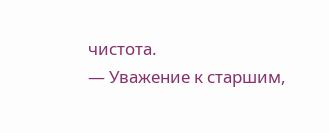чистота.
— Уважение к старшим,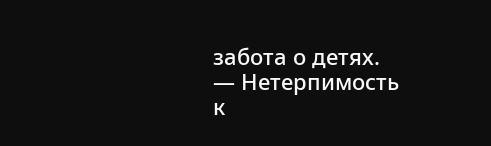забота о детях.
— Нетерпимость к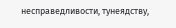несправедливости, тунеядству,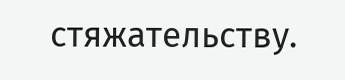стяжательству.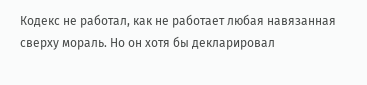Кодекс не работал, как не работает любая навязанная сверху мораль. Но он хотя бы декларировал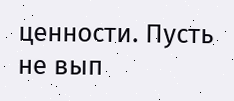ценности. Пусть не вып